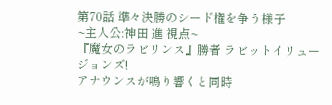第70話 準々決勝のシード権を争う様子
~主人公:神田 進 視点~
『魔女のラビリンス』勝者 ラビットイリュージョンズ!
アナウンスが鳴り響くと同時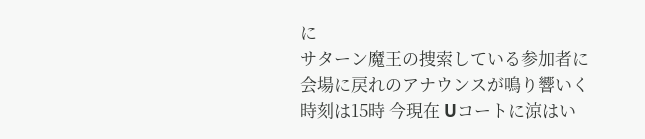に
サターン魔王の捜索している参加者に
会場に戻れのアナウンスが鳴り響いく
時刻は15時 今現在 Uコートに涼はい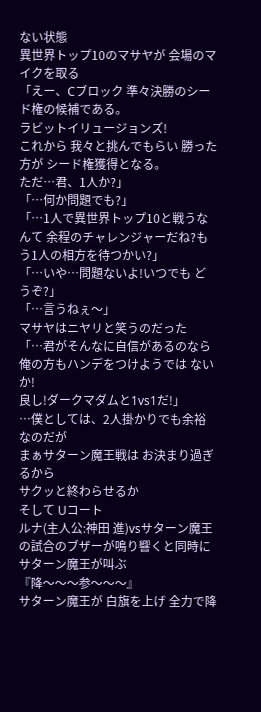ない状態
異世界トップ10のマサヤが 会場のマイクを取る
「えー、Cブロック 準々決勝のシード権の候補である。
ラビットイリュージョンズ!
これから 我々と挑んでもらい 勝った方が シード権獲得となる。
ただ…君、1人か?」
「…何か問題でも?」
「…1人で異世界トップ10と戦うなんて 余程のチャレンジャーだね?もう1人の相方を待つかい?」
「…いや…問題ないよ!いつでも どうぞ?」
「…言うねぇ〜」
マサヤはニヤリと笑うのだった
「…君がそんなに自信があるのなら
俺の方もハンデをつけようでは ないか!
良し!ダークマダムと1vs1だ!」
…僕としては、2人掛かりでも余裕なのだが
まぁサターン魔王戦は お決まり過ぎるから
サクッと終わらせるか
そして Uコート
ルナ(主人公:神田 進)vsサターン魔王
の試合のブザーが鳴り響くと同時にサターン魔王が叫ぶ
『降〜〜〜参〜〜〜』
サターン魔王が 白旗を上げ 全力で降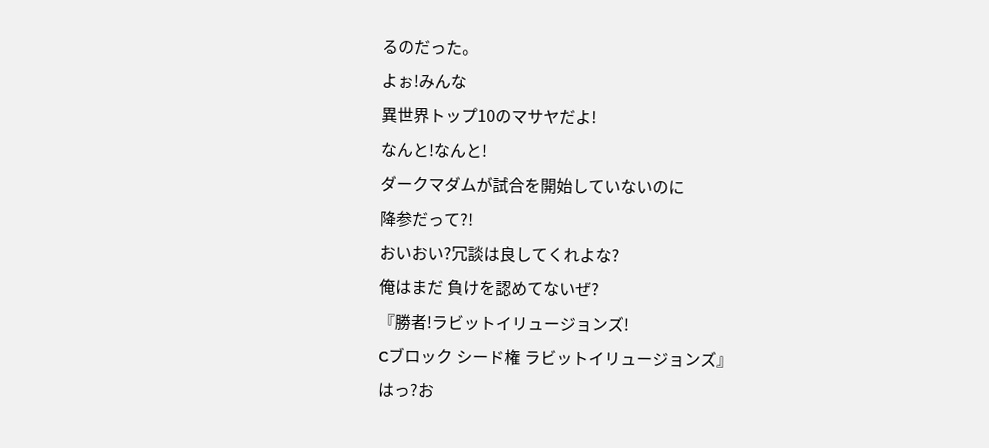るのだった。
よぉ!みんな
異世界トップ10のマサヤだよ!
なんと!なんと!
ダークマダムが試合を開始していないのに
降参だって?!
おいおい?冗談は良してくれよな?
俺はまだ 負けを認めてないぜ?
『勝者!ラビットイリュージョンズ!
Cブロック シード権 ラビットイリュージョンズ』
はっ?お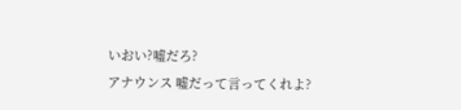いおい?嘘だろ?
アナウンス 嘘だって言ってくれよ?